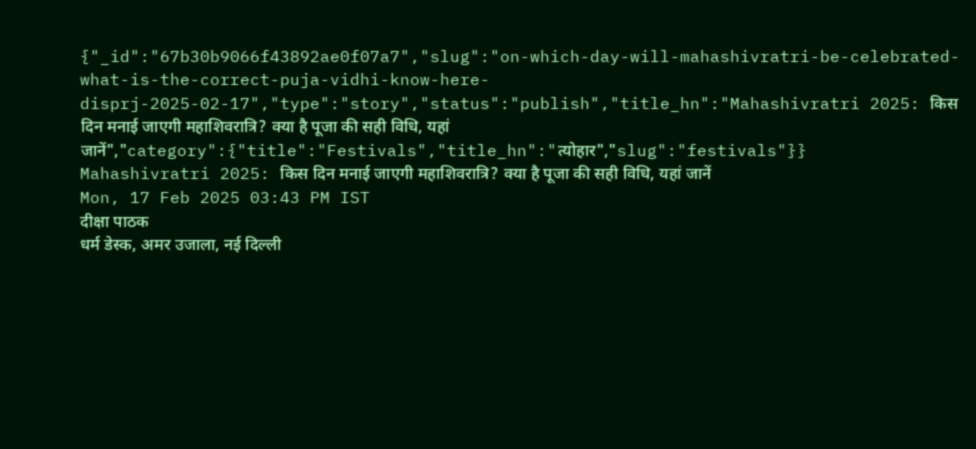{"_id":"67b30b9066f43892ae0f07a7","slug":"on-which-day-will-mahashivratri-be-celebrated-what-is-the-correct-puja-vidhi-know-here-disprj-2025-02-17","type":"story","status":"publish","title_hn":"Mahashivratri 2025: किस दिन मनाई जाएगी महाशिवरात्रि? क्या है पूजा की सही विधि, यहां जानें","category":{"title":"Festivals","title_hn":"त्योहार","slug":"festivals"}}
Mahashivratri 2025: किस दिन मनाई जाएगी महाशिवरात्रि? क्या है पूजा की सही विधि, यहां जानें
Mon, 17 Feb 2025 03:43 PM IST
दीक्षा पाठक
धर्म डेस्क, अमर उजाला, नई दिल्ली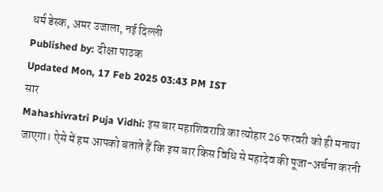धर्म डेस्क, अमर उजाला, नई दिल्ली
Published by: दीक्षा पाठक
Updated Mon, 17 Feb 2025 03:43 PM IST
सार
Mahashivratri Puja Vidhi: इस बार महाशिवरात्रि का त्योहार 26 फरवरी को ही मनाया जाएगा। ऐसे में हम आपको बताते हैं कि इस बार किस विधि से महादेव की पूजा-अर्चना करनी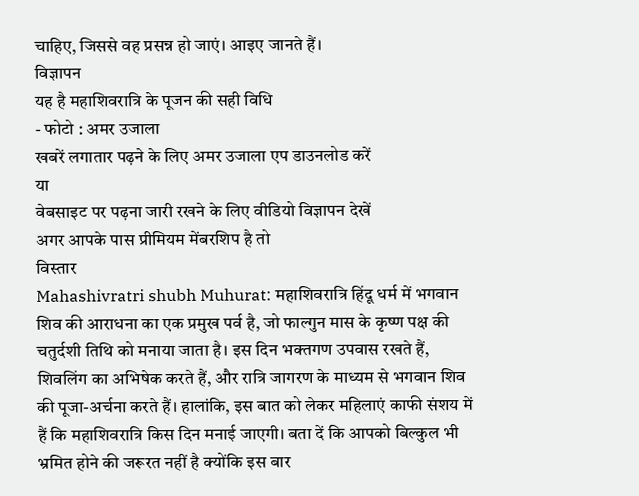चाहिए, जिससे वह प्रसन्न हो जाएं। आइए जानते हैं।
विज्ञापन
यह है महाशिवरात्रि के पूजन की सही विधि
- फोटो : अमर उजाला
खबरें लगातार पढ़ने के लिए अमर उजाला एप डाउनलोड करें
या
वेबसाइट पर पढ़ना जारी रखने के लिए वीडियो विज्ञापन देखें
अगर आपके पास प्रीमियम मेंबरशिप है तो
विस्तार
Mahashivratri shubh Muhurat: महाशिवरात्रि हिंदू धर्म में भगवान शिव की आराधना का एक प्रमुख पर्व है, जो फाल्गुन मास के कृष्ण पक्ष की चतुर्दशी तिथि को मनाया जाता है। इस दिन भक्तगण उपवास रखते हैं, शिवलिंग का अभिषेक करते हैं, और रात्रि जागरण के माध्यम से भगवान शिव की पूजा-अर्चना करते हैं। हालांकि, इस बात को लेकर महिलाएं काफी संशय में हैं कि महाशिवरात्रि किस दिन मनाई जाएगी। बता दें कि आपको बिल्कुल भी भ्रमित होने की जरूरत नहीं है क्योंकि इस बार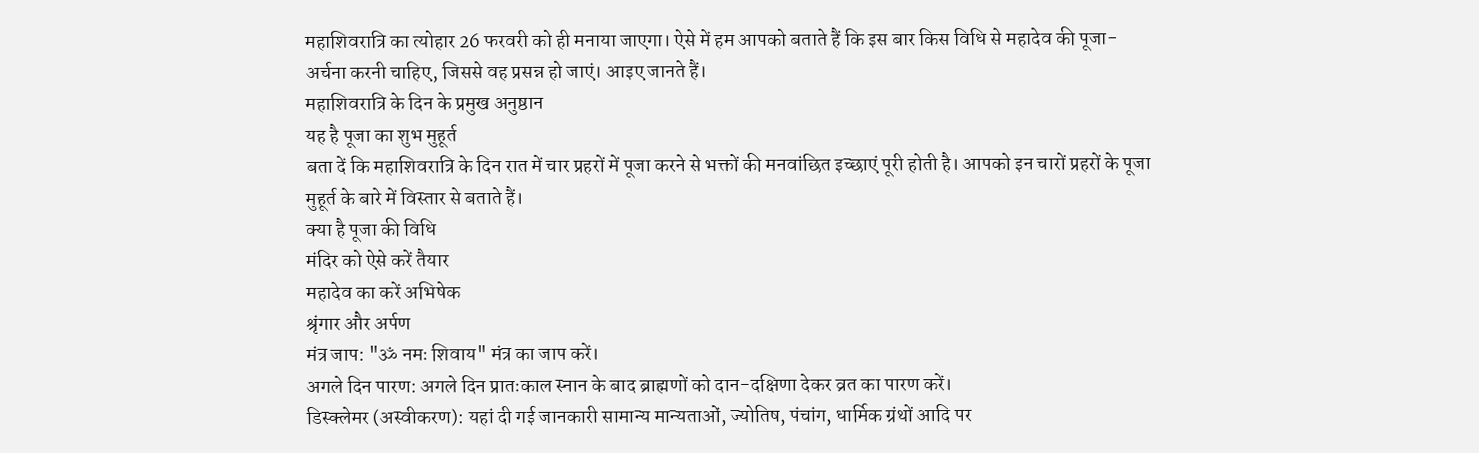महाशिवरात्रि का त्योहार 26 फरवरी को ही मनाया जाएगा। ऐसे में हम आपको बताते हैं कि इस बार किस विधि से महादेव की पूजा-अर्चना करनी चाहिए, जिससे वह प्रसन्न हो जाएं। आइए जानते हैं।
महाशिवरात्रि के दिन के प्रमुख अनुष्ठान
यह है पूजा का शुभ मुहूर्त
बता दें कि महाशिवरात्रि के दिन रात में चार प्रहरों में पूजा करने से भक्तों की मनवांछित इच्छाएं पूरी होती है। आपको इन चारों प्रहरों के पूजा मुहूर्त के बारे में विस्तार से बताते हैं।
क्या है पूजा की विधि
मंदिर को ऐसे करें तैयार
महादेव का करें अभिषेक
श्रृंगार और अर्पण
मंत्र जाप: "ॐ नमः शिवाय" मंत्र का जाप करें।
अगले दिन पारण: अगले दिन प्रातःकाल स्नान के बाद ब्राह्मणों को दान-दक्षिणा देकर व्रत का पारण करें।
डिस्क्लेमर (अस्वीकरण): यहां दी गई जानकारी सामान्य मान्यताओं, ज्योतिष, पंचांग, धार्मिक ग्रंथों आदि पर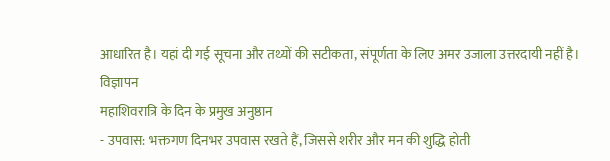आधारित है। यहां दी गई सूचना और तथ्यों की सटीकता, संपूर्णता के लिए अमर उजाला उत्तरदायी नहीं है।
विज्ञापन
महाशिवरात्रि के दिन के प्रमुख अनुष्ठान
- उपवास: भक्तगण दिनभर उपवास रखते हैं, जिससे शरीर और मन की शुद्धि होती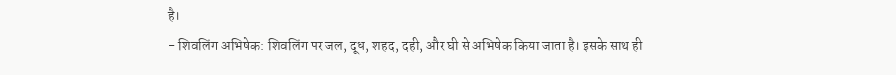है।
- शिवलिंग अभिषेक: शिवलिंग पर जल, दूध, शहद, दही, और घी से अभिषेक किया जाता है। इसके साथ ही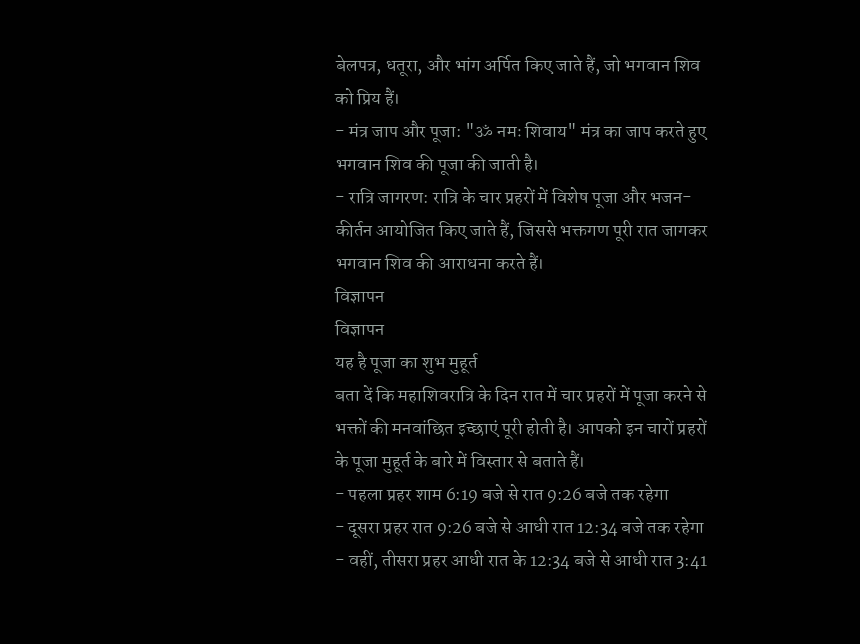बेलपत्र, धतूरा, और भांग अर्पित किए जाते हैं, जो भगवान शिव को प्रिय हैं।
- मंत्र जाप और पूजा: "ॐ नमः शिवाय" मंत्र का जाप करते हुए भगवान शिव की पूजा की जाती है।
- रात्रि जागरण: रात्रि के चार प्रहरों में विशेष पूजा और भजन-कीर्तन आयोजित किए जाते हैं, जिससे भक्तगण पूरी रात जागकर भगवान शिव की आराधना करते हैं।
विज्ञापन
विज्ञापन
यह है पूजा का शुभ मुहूर्त
बता दें कि महाशिवरात्रि के दिन रात में चार प्रहरों में पूजा करने से भक्तों की मनवांछित इच्छाएं पूरी होती है। आपको इन चारों प्रहरों के पूजा मुहूर्त के बारे में विस्तार से बताते हैं।
- पहला प्रहर शाम 6:19 बजे से रात 9:26 बजे तक रहेगा
- दूसरा प्रहर रात 9:26 बजे से आधी रात 12:34 बजे तक रहेगा
- वहीं, तीसरा प्रहर आधी रात के 12:34 बजे से आधी रात 3:41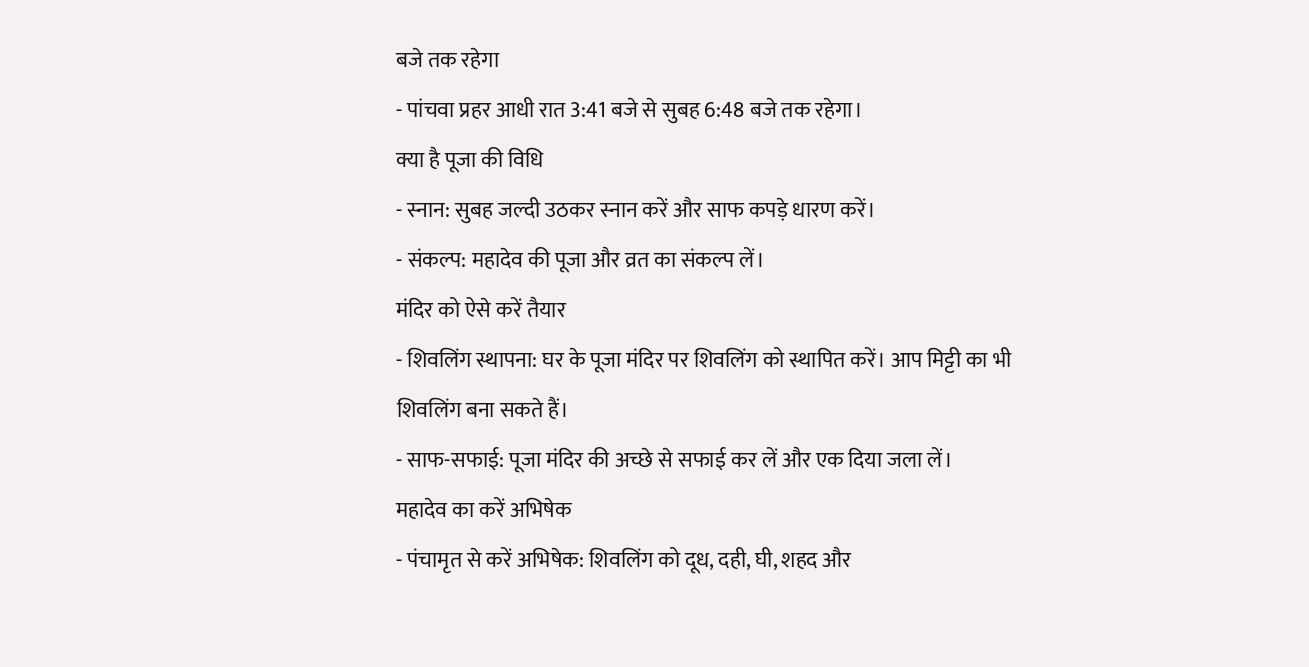बजे तक रहेगा
- पांचवा प्रहर आधी रात 3:41 बजे से सुबह 6:48 बजे तक रहेगा।
क्या है पूजा की विधि
- स्नान: सुबह जल्दी उठकर स्नान करें और साफ कपड़े धारण करें।
- संकल्प: महादेव की पूजा और व्रत का संकल्प लें।
मंदिर को ऐसे करें तैयार
- शिवलिंग स्थापना: घर के पूजा मंदिर पर शिवलिंग को स्थापित करें। आप मिट्टी का भी शिवलिंग बना सकते हैं।
- साफ-सफाई: पूजा मंदिर की अच्छे से सफाई कर लें और एक दिया जला लें।
महादेव का करें अभिषेक
- पंचामृत से करें अभिषेक: शिवलिंग को दूध, दही, घी, शहद और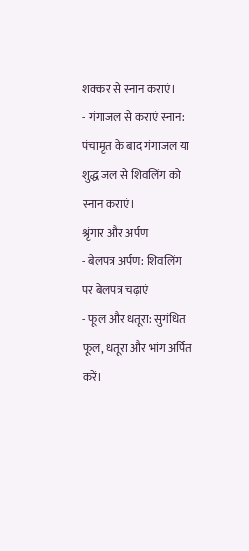शक्कर से स्नान कराएं।
- गंगाजल से कराएं स्नान: पंचामृत के बाद गंगाजल या शुद्ध जल से शिवलिंग को स्नान कराएं।
श्रृंगार और अर्पण
- बेलपत्र अर्पण: शिवलिंग पर बेलपत्र चढ़ाएं
- फूल और धतूरा: सुगंधित फूल, धतूरा और भांग अर्पित करें।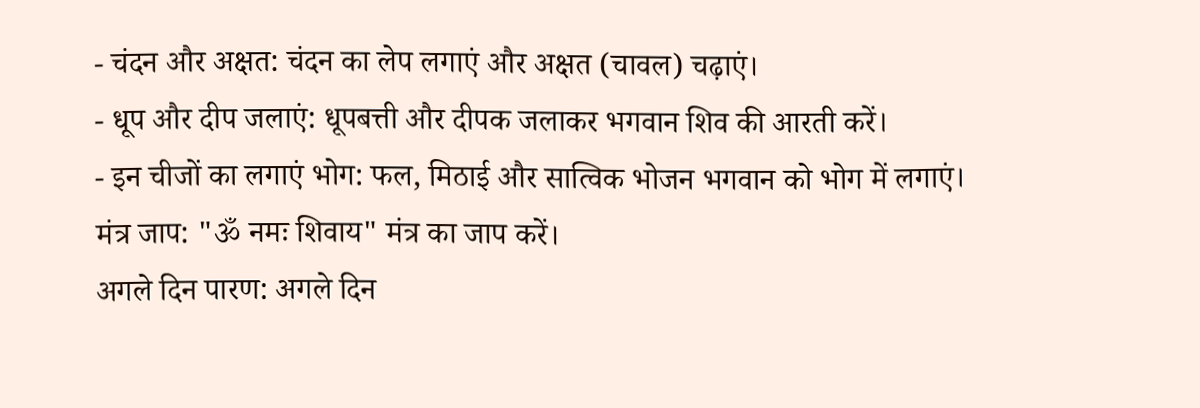- चंदन और अक्षत: चंदन का लेप लगाएं और अक्षत (चावल) चढ़ाएं।
- धूप और दीप जलाएं: धूपबत्ती और दीपक जलाकर भगवान शिव की आरती करें।
- इन चीजों का लगाएं भोग: फल, मिठाई और सात्विक भोजन भगवान को भोग में लगाएं।
मंत्र जाप: "ॐ नमः शिवाय" मंत्र का जाप करें।
अगले दिन पारण: अगले दिन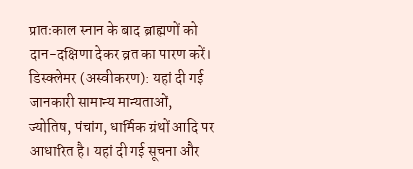प्रातःकाल स्नान के बाद ब्राह्मणों को दान-दक्षिणा देकर व्रत का पारण करें।
डिस्क्लेमर (अस्वीकरण): यहां दी गई जानकारी सामान्य मान्यताओं, ज्योतिष, पंचांग, धार्मिक ग्रंथों आदि पर आधारित है। यहां दी गई सूचना और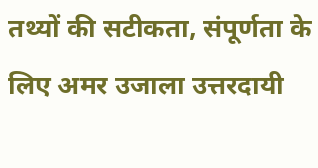तथ्यों की सटीकता, संपूर्णता के लिए अमर उजाला उत्तरदायी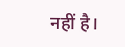नहीं है।